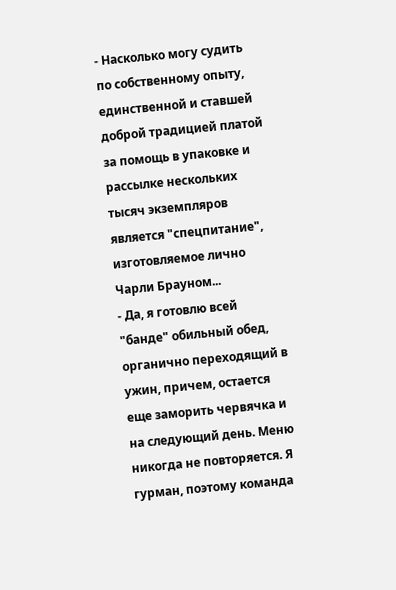- Насколько могу судить по собственному опыту, единственной и ставшей доброй традицией платой за помощь в упаковке и рассылке нескольких тысяч экземпляров является "спецпитание", изготовляемое лично Чарли Брауном...
- Да, я готовлю всей "банде" обильный обед, органично переходящий в ужин, причем, остается еще заморить червячка и на следующий день. Меню никогда не повторяется. Я гурман, поэтому команда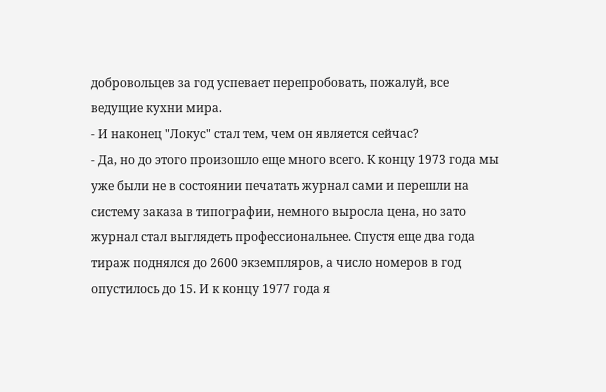добровольцев за год успевает перепробовать, пожалуй, все ведущие кухни мира.
- И наконец "Локус" стал тем, чем он является сейчас?
- Да, но до этого произошло еще много всего. К концу 1973 года мы уже были не в состоянии печатать журнал сами и перешли на систему заказа в типографии, немного выросла цена, но зато журнал стал выглядеть профессиональнее. Спустя еще два года тираж поднялся до 2600 экземпляров, а число номеров в год опустилось до 15. И к концу 1977 года я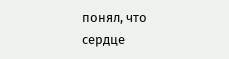понял, что сердце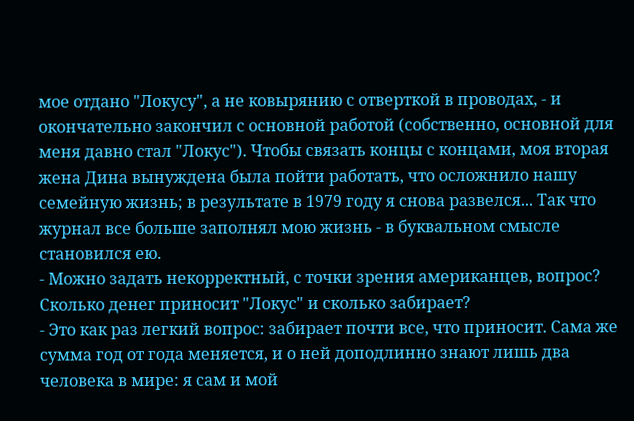мое отдано "Локусу", а не ковырянию с отверткой в проводах, - и окончательно закончил с основной работой (собственно, основной для меня давно стал "Локус"). Чтобы связать концы с концами, моя вторая жена Дина вынуждена была пойти работать, что осложнило нашу семейную жизнь; в результате в 1979 году я снова развелся... Так что журнал все больше заполнял мою жизнь - в буквальном смысле становился ею.
- Можно задать некорректный, с точки зрения американцев, вопрос? Сколько денег приносит "Локус" и сколько забирает?
- Это как раз легкий вопрос: забирает почти все, что приносит. Сама же сумма год от года меняется, и о ней доподлинно знают лишь два человека в мире: я сам и мой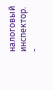налоговый инспектор.
-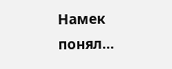Намек понял...